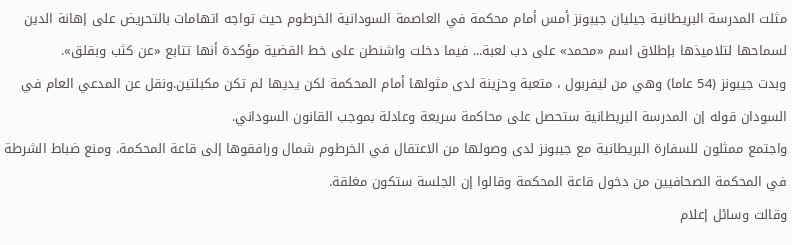مثلت المدرسة البريطانية جيليان جيبونز أمس أمام محكمة في العاصمة السودانية الخرطوم حيث تواجه اتهامات بالتحريض على إهانة الدين لسماحها لتلاميذها بإطلاق اسم «محمد» على دب لعبة... فيما دخلت واشنطن على خط القضية مؤكدة أنها تتابع «عن كثب وبقلق».
وبدت جيبونز (54 عاما) وهي من ليفربول ، متعبة وحزينة لدى مثولها أمام المحكمة لكن يديها لم تكن مكبلتين.ونقل عن المدعي العام في السودان قوله إن المدرسة البريطانية ستحصل على محاكمة سريعة وعادلة بموجب القانون السوداني.
واجتمع ممثلون للسفارة البريطانية مع جيبونز لدى وصولها من الاعتقال في الخرطوم شمال ورافقوها إلى قاعة المحكمة. ومنع ضباط الشرطة في المحكمة الصحافيين من دخول قاعة المحكمة وقالوا إن الجلسة ستكون مغلقة.
وقالت وسائل إعلام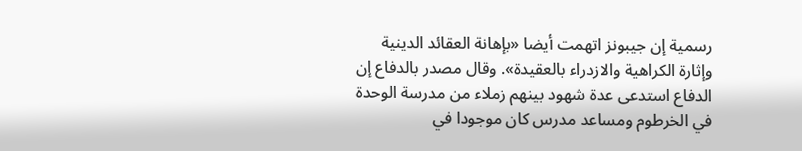رسمية إن جيبونز اتهمت أيضا «بإهانة العقائد الدينية وإثارة الكراهية والازدراء بالعقيدة». وقال مصدر بالدفاع إن الدفاع استدعى عدة شهود بينهم زملاء من مدرسة الوحدة في الخرطوم ومساعد مدرس كان موجودا في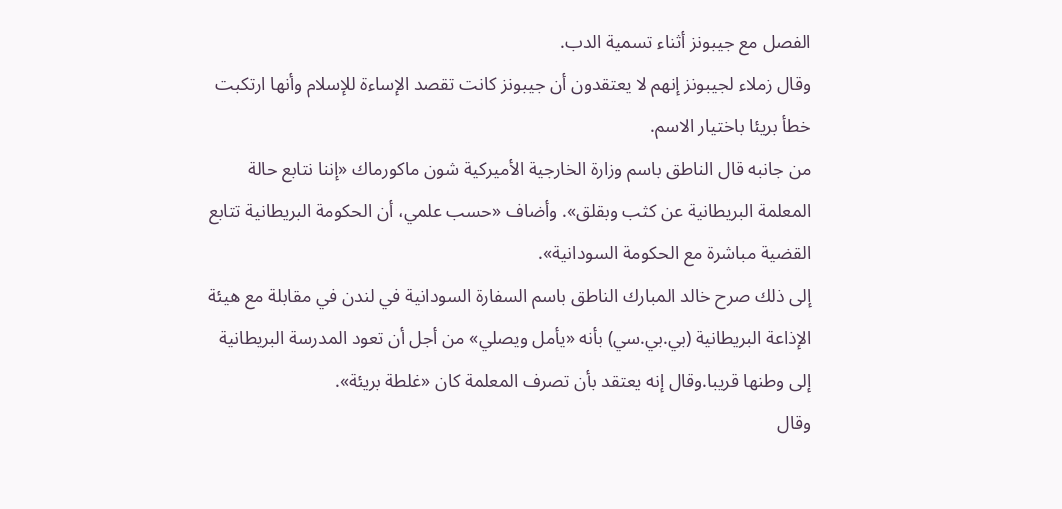الفصل مع جيبونز أثناء تسمية الدب.
وقال زملاء لجيبونز إنهم لا يعتقدون أن جيبونز كانت تقصد الإساءة للإسلام وأنها ارتكبت خطأ بريئا باختيار الاسم.
من جانبه قال الناطق باسم وزارة الخارجية الأميركية شون ماكورماك «إننا نتابع حالة المعلمة البريطانية عن كثب وبقلق». وأضاف «حسب علمي، أن الحكومة البريطانية تتابع القضية مباشرة مع الحكومة السودانية».
إلى ذلك صرح خالد المبارك الناطق باسم السفارة السودانية في لندن في مقابلة مع هيئة الإذاعة البريطانية (بي.بي.سي) بأنه «يأمل ويصلي» من أجل أن تعود المدرسة البريطانية إلى وطنها قريبا.وقال إنه يعتقد بأن تصرف المعلمة كان «غلطة بريئة».
وقال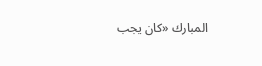المبارك «كان يجب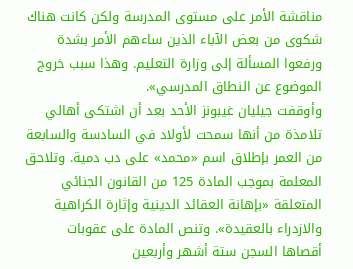مناقشة الأمر على مستوى المدرسة ولكن كانت هناك شكوى من بعض الآباء الذين ساءهم الأمر بشدة ورفعوا المسألة إلى وزارة التعليم. وهذا سبب خروج الموضوع عن النطاق المدرسي».
وأوقفت جيليان غيبونز الأحد بعد أن اشتكى أهالي تلامذة من أنها سمحت لأولاد في السادسة والسابعة من العمر بإطلاق اسم «محمد» على دب دمية. وتلاحق المعلمة بموجب المادة 125 من القانون الجنائي المتعلقة «بإهانة العقائد الدينية وإثارة الكراهية والازدراء بالعقيدة». وتنص المادة على عقوبات أقصاها السجن ستة أشهر وأربعين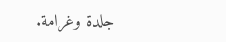جلدة وغرامة.